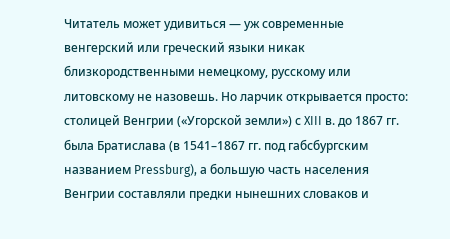Читатель может удивиться — уж современные венгерский или греческий языки никак близкородственными немецкому, русскому или литовскому не назовешь. Но ларчик открывается просто: столицей Венгрии («Угорской земли») с XIII в. до 1867 гг. была Братислава (в 1541–1867 гг. под габсбургским названием Pressburg), а большую часть населения Венгрии составляли предки нынешних словаков и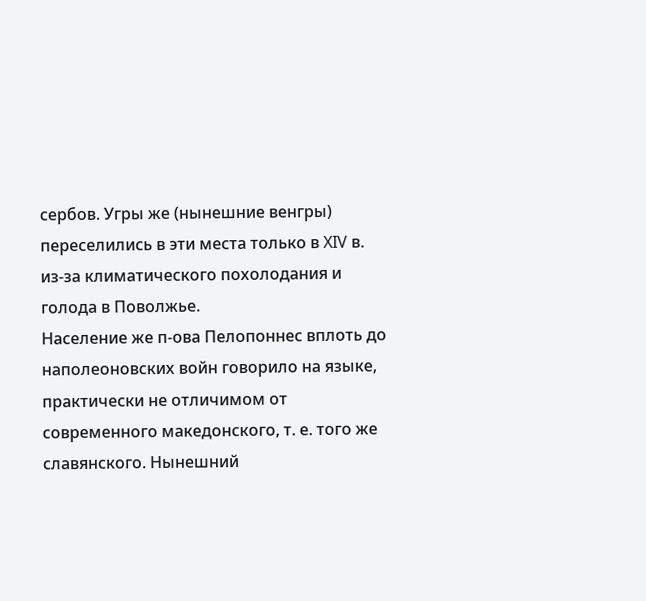сербов. Угры же (нынешние венгры) переселились в эти места только в XIV в. из-за климатического похолодания и голода в Поволжье.
Население же п-ова Пелопоннес вплоть до наполеоновских войн говорило на языке, практически не отличимом от современного македонского, т. е. того же славянского. Нынешний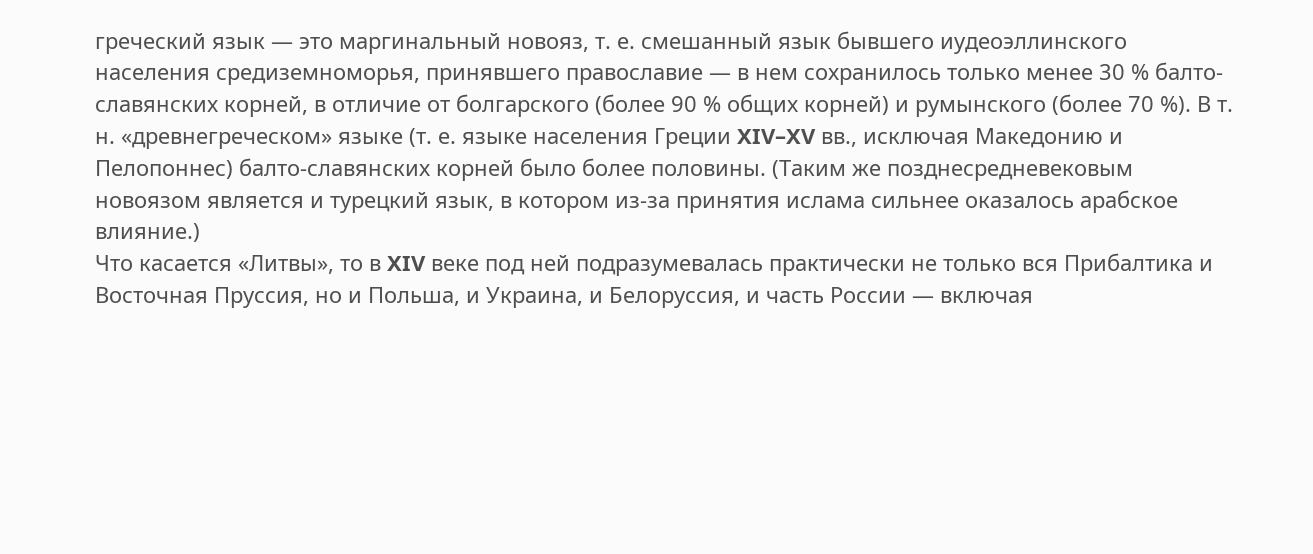греческий язык — это маргинальный новояз, т. е. смешанный язык бывшего иудеоэллинского населения средиземноморья, принявшего православие — в нем сохранилось только менее 30 % балто-славянских корней, в отличие от болгарского (более 90 % общих корней) и румынского (более 70 %). В т. н. «древнегреческом» языке (т. е. языке населения Греции XIV–XV вв., исключая Македонию и Пелопоннес) балто-славянских корней было более половины. (Таким же позднесредневековым новоязом является и турецкий язык, в котором из-за принятия ислама сильнее оказалось арабское влияние.)
Что касается «Литвы», то в XIV веке под ней подразумевалась практически не только вся Прибалтика и Восточная Пруссия, но и Польша, и Украина, и Белоруссия, и часть России — включая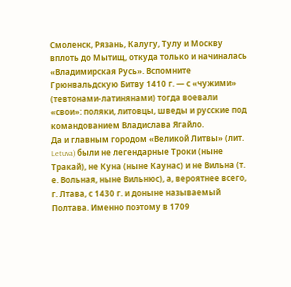Смоленск, Рязань, Калугу, Тулу и Москву вплоть до Мытищ, откуда только и начиналась «Владимирская Русь». Вспомните Грюнвальдскую Битву 1410 г. — с «чужими» (тевтонами-латинянами) тогда воевали «свои»: поляки, литовцы, шведы и русские под командованием Владислава Ягайло.
Да и главным городом «Великой Литвы» (лит. Letuva) были не легендарные Троки (ныне Тракай), не Куна (ныне Каунас) и не Вильна (т. е. Вольная, ныне Вильнюс), а, вероятнее всего, г. Лтава, с 1430 г. и доныне называемый Полтава. Именно поэтому в 1709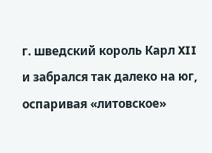г. шведский король Карл XII и забрался так далеко на юг, оспаривая «литовское»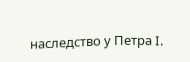наследство у Петра I.